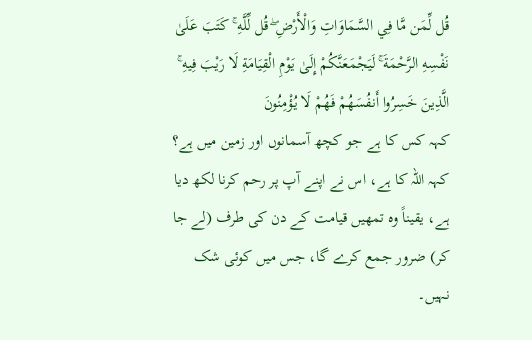قُل لِّمَن مَّا فِي السَّمَاوَاتِ وَالْأَرْضِ ۖ قُل لِّلَّهِ ۚ كَتَبَ عَلَىٰ نَفْسِهِ الرَّحْمَةَ ۚ لَيَجْمَعَنَّكُمْ إِلَىٰ يَوْمِ الْقِيَامَةِ لَا رَيْبَ فِيهِ ۚ الَّذِينَ خَسِرُوا أَنفُسَهُمْ فَهُمْ لَا يُؤْمِنُونَ
کہہ کس کا ہے جو کچھ آسمانوں اور زمین میں ہے؟ کہہ اللہ کا ہے، اس نے اپنے آپ پر رحم کرنا لکھ دیا ہے، یقیناً وہ تمھیں قیامت کے دن کی طرف (لے جا کر) ضرور جمع کرے گا، جس میں کوئی شک نہیں۔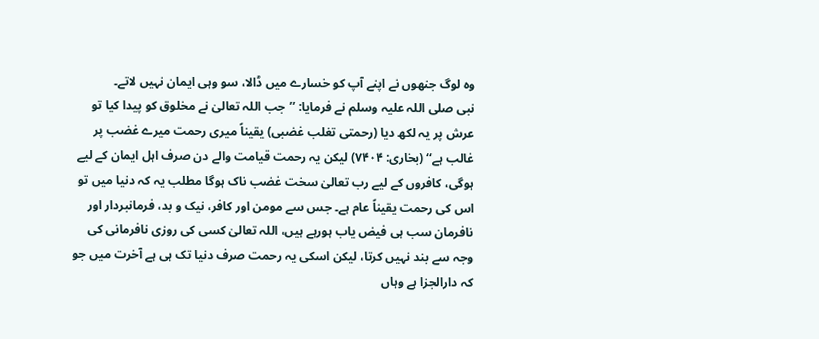وہ لوگ جنھوں نے اپنے آپ کو خسارے میں ڈالا، سو وہی ایمان نہیں لاتے۔
نبی صلی اللہ علیہ وسلم نے فرمایا: ’’جب اللہ تعالیٰ نے مخلوق کو پیدا کیا تو عرش پر یہ لكھ دیا (رحمتی تغلب غضبی) یقیناً میری رحمت میرے غضب پر غالب ہے‘‘ (بخاری: ۷۴۰۴) لیکن یہ رحمت قیامت والے دن صرف اہل ایمان کے لیے ہوگی، کافروں کے لیے رب تعالیٰ سخت غضب ناک ہوگا مطلب یہ کہ دنیا میں تو اس کی رحمت یقیناً عام ہے۔ جس سے مومن اور کافر، نیک و بد، فرمانبردار اور نافرمان سب ہی فیض یاب ہورہے ہیں، اللہ تعالیٰ کسی کی روزی نافرمانی کی وجہ سے بند نہیں کرتا، لیکن اسکی یہ رحمت صرف دنیا تک ہی ہے آخرت میں جو کہ دارالجزا ہے وہاں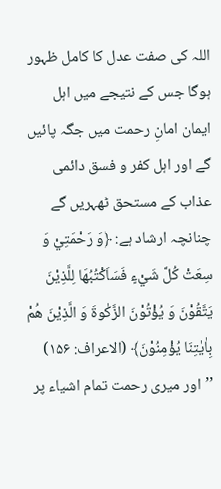اللہ کی صفت عدل کا کامل ظہور ہوگا جس کے نتیجے میں اہل ایمان امانِ رحمت میں جگہ پائیں گے اور اہل کفر و فسق دائمی عذاب کے مستحق ٹھہریں گے چنانچہ ارشاد ہے: ﴿وَ رَحْمَتِيْ وَ سِعَتْ كُلَّ شَيْءٍ فَسَاَكْتُبُهَا لِلَّذِيْنَ يَتَّقُوْنَ وَ يُؤْتُوْنَ الزَّكٰوةَ وَ الَّذِيْنَ هُمْ بِاٰيٰتِنَا يُؤْمِنُوْنَ﴾ (الاعراف: ۱۵۶) ’’اور میری رحمت تمام اشیاء پر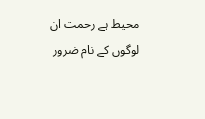محیط ہے رحمت ان لوگوں کے نام ضرور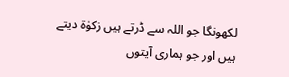لکھونگا جو اللہ سے ڈرتے ہیں زکوٰۃ دیتے ہیں اور جو ہماری آیتوں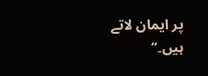پر ایمان لاتے ہیں۔‘‘